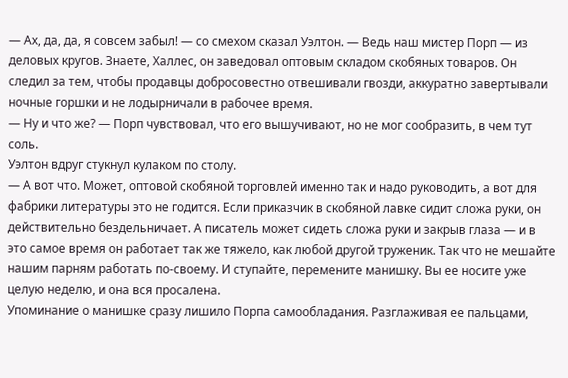— Ах, да, да, я совсем забыл! — со смехом сказал Уэлтон. — Ведь наш мистер Порп — из деловых кругов. Знаете, Халлес, он заведовал оптовым складом скобяных товаров. Он следил за тем, чтобы продавцы добросовестно отвешивали гвозди, аккуратно завертывали ночные горшки и не лодырничали в рабочее время.
— Ну и что же? — Порп чувствовал, что его вышучивают, но не мог сообразить, в чем тут соль.
Уэлтон вдруг стукнул кулаком по столу.
— А вот что. Может, оптовой скобяной торговлей именно так и надо руководить, а вот для фабрики литературы это не годится. Если приказчик в скобяной лавке сидит сложа руки, он действительно бездельничает. А писатель может сидеть сложа руки и закрыв глаза — и в это самое время он работает так же тяжело, как любой другой труженик. Так что не мешайте нашим парням работать по-своему. И ступайте, перемените манишку. Вы ее носите уже целую неделю, и она вся просалена.
Упоминание о манишке сразу лишило Порпа самообладания. Разглаживая ее пальцами,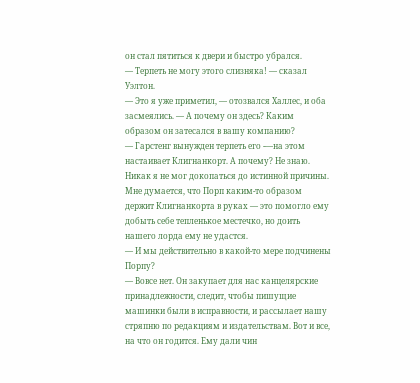он стал пятиться к двери и быстро убрался.
— Терпеть не могу этого слизняка! — сказал Уэлтон.
— Это я уже приметил, — отозвался Халлес, и оба засмеялись. — А почему он здесь? Каким образом он затесался в вашу компанию?
— Гарстенг вынужден терпеть его -—на этом настаивает Клигнанкорт. А почему? Не знаю. Никак я не мог докопаться до истинной причины. Мне думается, что Порп каким-то образом держит Клигнанкорта в руках — это помогло ему добыть себе тепленькое местечко, но доить нашего лорда ему не удастся.
— И мы действительно в какой-то мере подчинены Порпу?
— Вовсе нет. Он закупает для нас канцелярские принадлежности, следит, чтобы пишущие машинки были в исправности, и рассылает нашу стряпню по редакциям и издательствам. Вот и все, на что он годится. Ему дали чин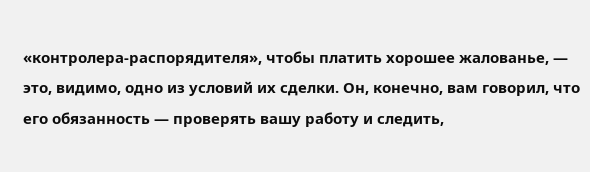«контролера-распорядителя», чтобы платить хорошее жалованье, — это, видимо, одно из условий их сделки. Он, конечно, вам говорил, что его обязанность — проверять вашу работу и следить,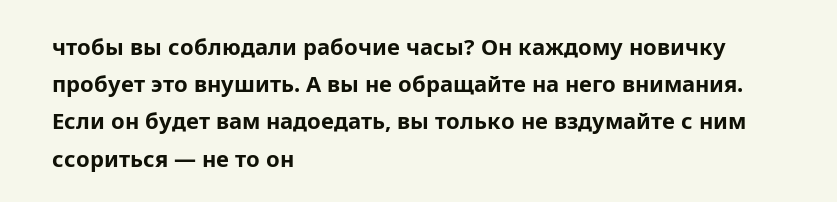чтобы вы соблюдали рабочие часы? Он каждому новичку пробует это внушить. А вы не обращайте на него внимания. Если он будет вам надоедать, вы только не вздумайте с ним ссориться — не то он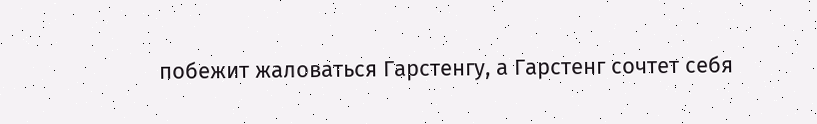побежит жаловаться Гарстенгу, а Гарстенг сочтет себя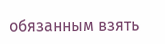обязанным взять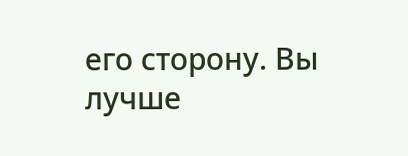его сторону. Вы лучше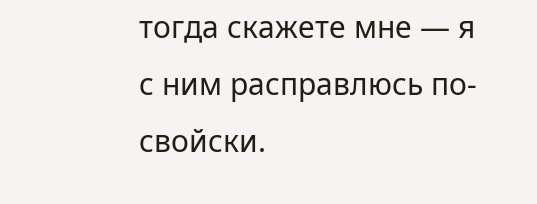тогда скажете мне — я с ним расправлюсь по-свойски.